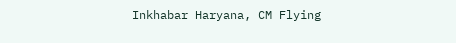Inkhabar Haryana, CM Flying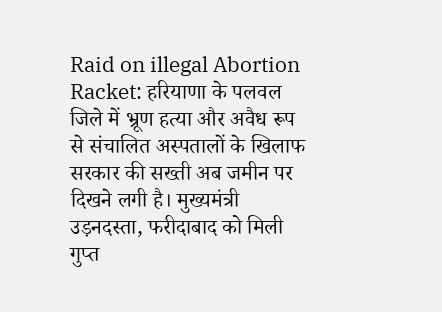Raid on illegal Abortion Racket: हरियाणा के पलवल जिले में भ्रूण हत्या और अवैध रूप से संचालित अस्पतालों के खिलाफ सरकार की सख्ती अब जमीन पर दिखने लगी है। मुख्यमंत्री उड़नदस्ता, फरीदाबाद को मिली गुप्त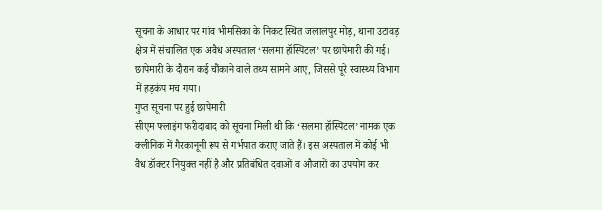सूचना के आधार पर गांव भीमसिका के निकट स्थित जलालपुर मोड़, थाना उटावड़ क्षेत्र में संचालित एक अवैध अस्पताल ‘सलमा हॉस्पिटल’ पर छापेमारी की गई। छापेमारी के दौरान कई चौंकाने वाले तथ्य सामने आए, जिससे पूरे स्वास्थ्य विभाग में हड़कंप मच गया।
गुप्त सूचना पर हुई छापेमारी
सीएम फ्लाइंग फरीदाबाद को सूचना मिली थी कि ‘सलमा हॉस्पिटल’ नामक एक क्लीनिक में गैरकानूनी रूप से गर्भपात कराए जाते हैं। इस अस्पताल में कोई भी वैध डॉक्टर नियुक्त नहीं है और प्रतिबंधित दवाओं व औजारों का उपयोग कर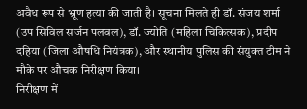अवैध रूप से भ्रूण हत्या की जाती है। सूचना मिलते ही डॉ. संजय शर्मा (उप सिविल सर्जन पलवल), डॉ. ज्योति (महिला चिकित्सक), प्रदीप दहिया (जिला औषधि नियंत्रक), और स्थानीय पुलिस की संयुक्त टीम ने मौके पर औचक निरीक्षण किया।
निरीक्षण में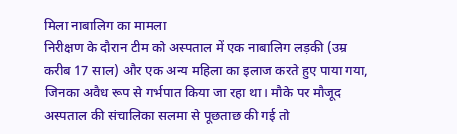मिला नाबालिग का मामला
निरीक्षण के दौरान टीम को अस्पताल में एक नाबालिग लड़की (उम्र करीब 17 साल) और एक अन्य महिला का इलाज करते हुए पाया गया, जिनका अवैध रूप से गर्भपात किया जा रहा था। मौके पर मौजूद अस्पताल की संचालिका सलमा से पूछताछ की गई तो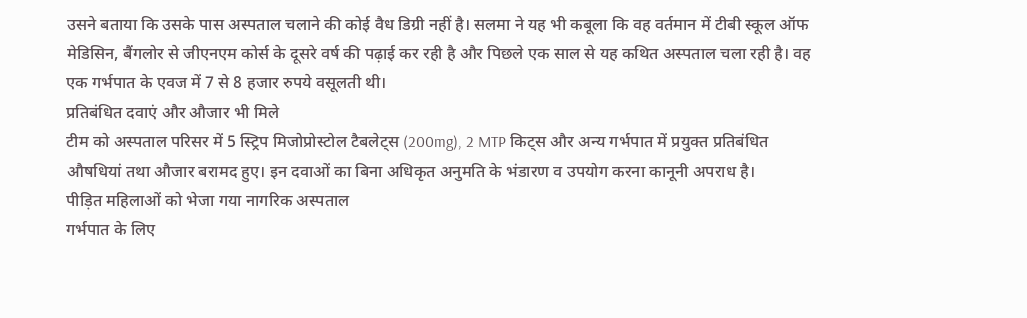उसने बताया कि उसके पास अस्पताल चलाने की कोई वैध डिग्री नहीं है। सलमा ने यह भी कबूला कि वह वर्तमान में टीबी स्कूल ऑफ मेडिसिन, बैंगलोर से जीएनएम कोर्स के दूसरे वर्ष की पढ़ाई कर रही है और पिछले एक साल से यह कथित अस्पताल चला रही है। वह एक गर्भपात के एवज में 7 से 8 हजार रुपये वसूलती थी।
प्रतिबंधित दवाएं और औजार भी मिले
टीम को अस्पताल परिसर में 5 स्ट्रिप मिजोप्रोस्टोल टैबलेट्स (200mg), 2 MTP किट्स और अन्य गर्भपात में प्रयुक्त प्रतिबंधित औषधियां तथा औजार बरामद हुए। इन दवाओं का बिना अधिकृत अनुमति के भंडारण व उपयोग करना कानूनी अपराध है।
पीड़ित महिलाओं को भेजा गया नागरिक अस्पताल
गर्भपात के लिए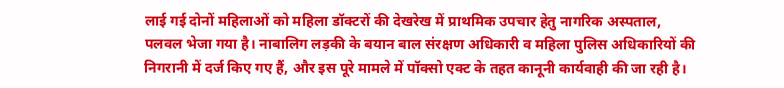लाई गई दोनों महिलाओं को महिला डॉक्टरों की देखरेख में प्राथमिक उपचार हेतु नागरिक अस्पताल, पलवल भेजा गया है। नाबालिग लड़की के बयान बाल संरक्षण अधिकारी व महिला पुलिस अधिकारियों की निगरानी में दर्ज किए गए हैं, और इस पूरे मामले में पॉक्सो एक्ट के तहत कानूनी कार्यवाही की जा रही है।